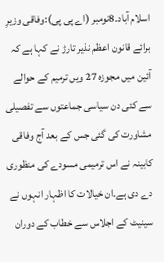اسلام آباد۔8نومبر (اے پی پی):وفاقی وزیرِ برائے قانون اعظم نذیر تارڑ نے کہا ہے کہ آئین میں مجوزہ 27 ویں ترمیم کے حوالے سے کئی دن سیاسی جماعتوں سے تفصیلی مشاورت کی گئی جس کے بعد آج وفاقی کابینہ نے اس ترمیمی مسودے کی منظوری دے دی ہے۔ان خیالات کا اظہار انہوں نے سینیٹ کے اجلاس سے خطاب کے دوران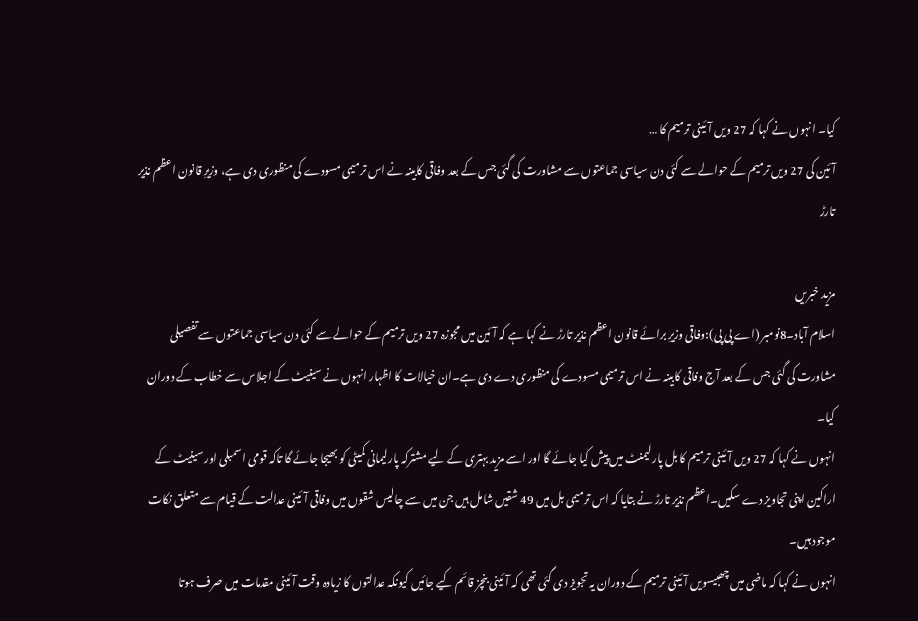کیا۔ انہوں نے کہا کہ 27 ویں آئینی ترمیم کا …
آئین کی 27 ویں ترمیم کے حوالے سے کئی دن سیاسی جماعتوں سے مشاورت کی گئی جس کے بعد وفاقی کابینہ نے اس ترمیمی مسودے کی منظوری دی ہے، وزیرِ قانون اعظم نذیر تارڑ

مزید خبریں
اسلام آباد۔8نومبر (اے پی پی):وفاقی وزیرِ برائے قانون اعظم نذیر تارڑ نے کہا ہے کہ آئین میں مجوزہ 27 ویں ترمیم کے حوالے سے کئی دن سیاسی جماعتوں سے تفصیلی مشاورت کی گئی جس کے بعد آج وفاقی کابینہ نے اس ترمیمی مسودے کی منظوری دے دی ہے۔ان خیالات کا اظہار انہوں نے سینیٹ کے اجلاس سے خطاب کے دوران کیا۔
انہوں نے کہا کہ 27 ویں آئینی ترمیم کا بل پارلیمنٹ میں پیش کیا جائے گا اور اسے مزید بہتری کے لیے مشترکہ پارلیمانی کمیٹی کو بھیجا جائے گا تاکہ قومی اسمبلی اور سینیٹ کے اراکین اپنی تجاویز دے سکیں۔اعظم نذیر تارڑ نے بتایا کہ اس ترمیمی بل میں 49 شقیں شامل ہیں جن میں سے چالیس شقوں میں وفاقی آئینی عدالت کے قیام سے متعلق نکات موجود ہیں۔
انہوں نے کہا کہ ماضی میں چھبیسویں آئینی ترمیم کے دوران یہ تجویز دی گئی تھی کہ آئینی بنچز قائم کیے جائیں کیونکہ عدالتوں کا زیادہ وقت آئینی مقدمات میں صرف ہوتا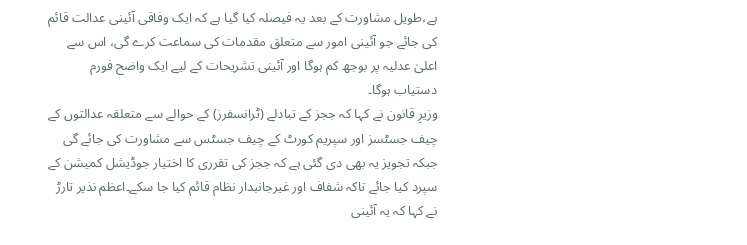ہے،طویل مشاورت کے بعد یہ فیصلہ کیا گیا ہے کہ ایک وفاقی آئینی عدالت قائم کی جائے جو آئینی امور سے متعلق مقدمات کی سماعت کرے گی، اس سے اعلیٰ عدلیہ پر بوجھ کم ہوگا اور آئینی تشریحات کے لیے ایک واضح فورم دستیاب ہوگا۔
وزیرِ قانون نے کہا کہ ججز کے تبادلے (ٹرانسفرز) کے حوالے سے متعلقہ عدالتوں کے چیف جسٹسز اور سپریم کورٹ کے چیف جسٹس سے مشاورت کی جائے گی جبکہ تجویز یہ بھی دی گئی ہے کہ ججز کی تقرری کا اختیار جوڈیشل کمیشن کے سپرد کیا جائے تاکہ شفاف اور غیرجانبدار نظام قائم کیا جا سکے۔اعظم نذیر تارڑ نے کہا کہ یہ آئینی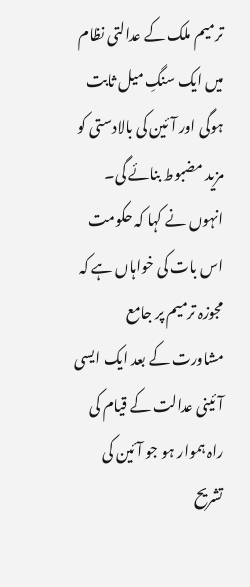ترمیم ملک کے عدالتی نظام میں ایک سنگِ میل ثابت ہوگی اور آئین کی بالادستی کو مزید مضبوط بنائے گی۔
انہوں نے کہا کہ حکومت اس بات کی خواہاں ہے کہ مجوزہ ترمیم پر جامع مشاورت کے بعد ایک ایسی آئینی عدالت کے قیام کی راہ ہموار ہو جو آئین کی تشریح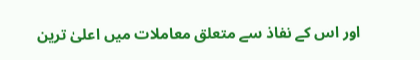اور اس کے نفاذ سے متعلق معاملات میں اعلیٰ ترین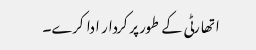اتھارٹی کے طور پر کردار ادا کرے۔